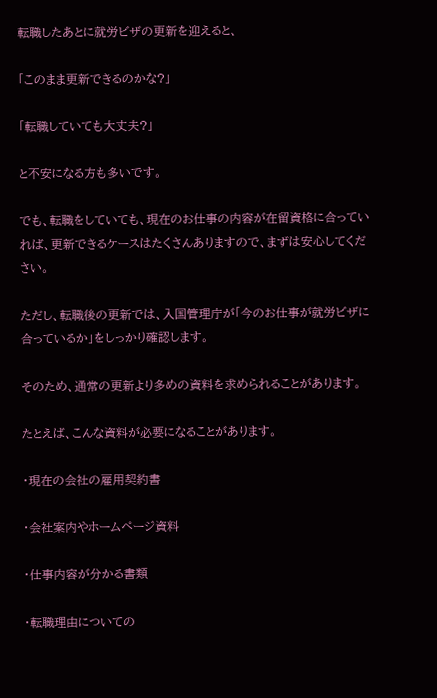転職したあとに就労ビザの更新を迎えると、

「このまま更新できるのかな?」

「転職していても大丈夫?」

と不安になる方も多いです。

でも、転職をしていても、現在のお仕事の内容が在留資格に合っていれば、更新できるケースはたくさんありますので、まずは安心してください。

ただし、転職後の更新では、入国管理庁が「今のお仕事が就労ビザに合っているか」をしっかり確認します。

そのため、通常の更新より多めの資料を求められることがあります。

たとえば、こんな資料が必要になることがあります。

・現在の会社の雇用契約書

・会社案内やホームページ資料

・仕事内容が分かる書類

・転職理由についての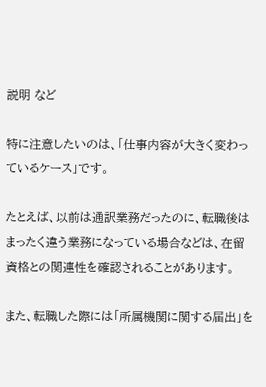説明 など

特に注意したいのは、「仕事内容が大きく変わっているケース」です。

たとえば、以前は通訳業務だったのに、転職後はまったく違う業務になっている場合などは、在留資格との関連性を確認されることがあります。

また、転職した際には「所属機関に関する届出」を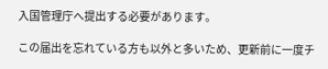入国管理庁へ提出する必要があります。

この届出を忘れている方も以外と多いため、更新前に一度チ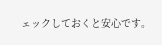ェックしておくと安心です。